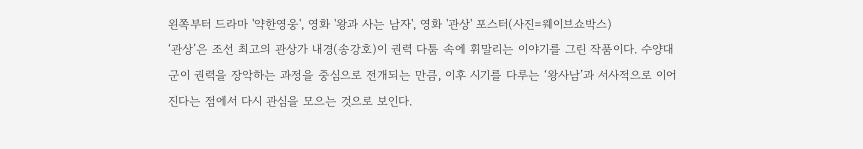왼쪽부터 드라마 '약한영웅', 영화 '왕과 사는 남자', 영화 '관상' 포스터(사진=웨이브쇼박스)
‘관상’은 조선 최고의 관상가 내경(송강호)이 권력 다툼 속에 휘말리는 이야기를 그린 작품이다. 수양대군이 권력을 장악하는 과정을 중심으로 전개되는 만큼, 이후 시기를 다루는 ‘왕사남’과 서사적으로 이어진다는 점에서 다시 관심을 모으는 것으로 보인다.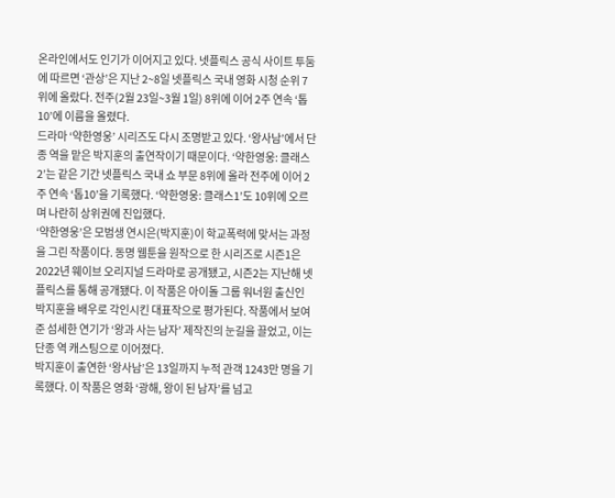온라인에서도 인기가 이어지고 있다. 넷플릭스 공식 사이트 투둠에 따르면 ‘관상’은 지난 2~8일 넷플릭스 국내 영화 시청 순위 7위에 올랐다. 전주(2월 23일~3월 1일) 8위에 이어 2주 연속 ‘톱10’에 이름을 올렸다.
드라마 ‘약한영웅’ 시리즈도 다시 조명받고 있다. ‘왕사남’에서 단종 역을 맡은 박지훈의 출연작이기 때문이다. ‘약한영웅: 클래스2’는 같은 기간 넷플릭스 국내 쇼 부문 8위에 올라 전주에 이어 2주 연속 ‘톱10’을 기록했다. ‘약한영웅: 클래스1’도 10위에 오르며 나란히 상위권에 진입했다.
‘약한영웅’은 모범생 연시은(박지훈)이 학교폭력에 맞서는 과정을 그린 작품이다. 동명 웹툰을 원작으로 한 시리즈로 시즌1은 2022년 웨이브 오리지널 드라마로 공개됐고, 시즌2는 지난해 넷플릭스를 통해 공개됐다. 이 작품은 아이돌 그룹 워너원 출신인 박지훈을 배우로 각인시킨 대표작으로 평가된다. 작품에서 보여준 섬세한 연기가 ‘왕과 사는 남자’ 제작진의 눈길을 끌었고, 이는 단종 역 캐스팅으로 이어졌다.
박지훈이 출연한 ‘왕사남’은 13일까지 누적 관객 1243만 명을 기록했다. 이 작품은 영화 ‘광해, 왕이 된 남자’를 넘고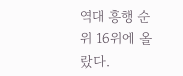역대 흥행 순위 16위에 올랐다.